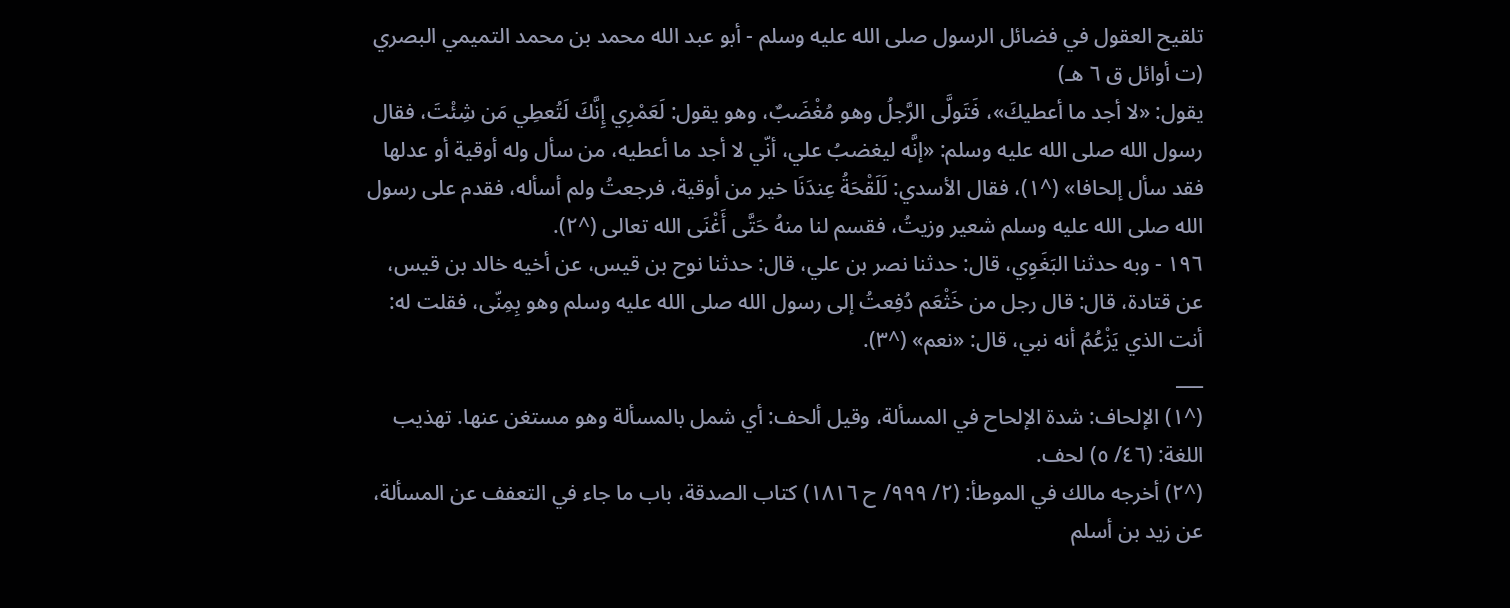تلقيح العقول في فضائل الرسول صلى الله عليه وسلم - أبو عبد الله محمد بن محمد التميمي البصري (ت أوائل ق ٦ هـ)
يقول: «لا أجد ما أعطيكَ»، فَتَولَّى الرَّجلُ وهو مُغْضَبٌ، وهو يقول: لَعَمْرِي إِنَّكَ لَتُعطِي مَن شِئْتَ، فقال رسول الله صلى الله عليه وسلم: «إنَّه ليغضبُ علي، أنّي لا أجد ما أعطيه، من سأل وله أوقية أو عدلها فقد سأل إلحافا» (^١)، فقال الأسدي: لَلَقْحَةُ عِندَنَا خير من أوقية، فرجعتُ ولم أسأله، فقدم على رسول الله صلى الله عليه وسلم شعير وزيتُ، فقسم لنا منهُ حَتَّى أَغْنَى الله تعالى (^٢).
١٩٦ - وبه حدثنا البَغَوِي، قال: حدثنا نصر بن علي، قال: حدثنا نوح بن قيس، عن أخيه خالد بن قيس، عن قتادة، قال: قال رجل من خَثْعَم دُفِعتُ إلى رسول الله صلى الله عليه وسلم وهو بِمِنّى، فقلت له: أنت الذي يَزْعُمُ أنه نبي، قال: «نعم» (^٣).
___
(^١) الإلحاف: شدة الإلحاح في المسألة، وقيل ألحف: أي شمل بالمسألة وهو مستغن عنها. تهذيب اللغة: (٤٦/ ٥) لحف.
(^٢) أخرجه مالك في الموطأ: (٢/ ٩٩٩/ ح ١٨١٦) كتاب الصدقة، باب ما جاء في التعفف عن المسألة، عن زيد بن أسلم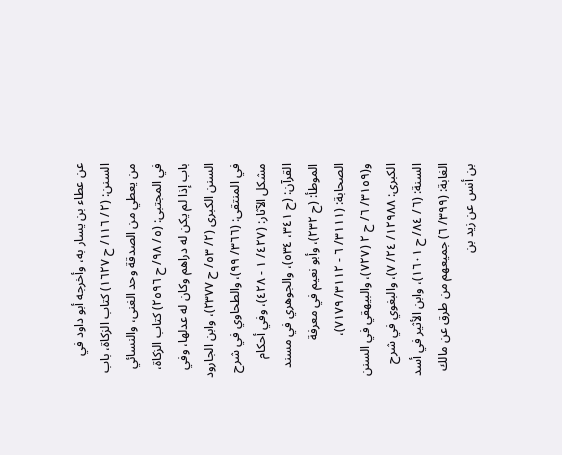عن عطاء بن يسار به، وأخرجه أبو داود في السنن: (٢/ ١١٦/ ح ١٦٢٧) كتاب الزكاة، باب من يعطي من الصدقة وحد الغنى، والنسائي في المجتبى: (٥/ ٩٨/ ح ٢٥٩٦) كتاب الزكاة، باب إذا لم يكن له دراهم وكان له عدلها، وفي السنن الكبرى (٢/ ٥٣/ ح ٢٣٧٧)، وابن الجارود في المنتقى: (٣٦٦/ ٩٩)، والطحاوي في شرح مشكل الآثار: (٤٢٧/ ١ - ٤٢٨)، وفي أحكام القرآن: (ح ٣٤١، ٥٣٤)، والجوهري في مسند الموطأ: (ح ٢٣٢)، وأبو نعيم في معرفة الصحابة: (٣١١١/ ٦ - ٣١١٢/ ٧١٧٩)، و(٣١٥٩/ ٦/ ح ٢ (٧٢٧)، والبيهقي في السنن الكبرى: ١٢٩٨٨/ ٢٤/ ٧)، والبغوي في شرح السنة: (٦/ ٨٤/ ح ١٦٠١)، وابن الأثير في أسد الغابة: (٣٩٩/ ٦) جميعهم من طرق عن مالك بن أنس عن زيد بن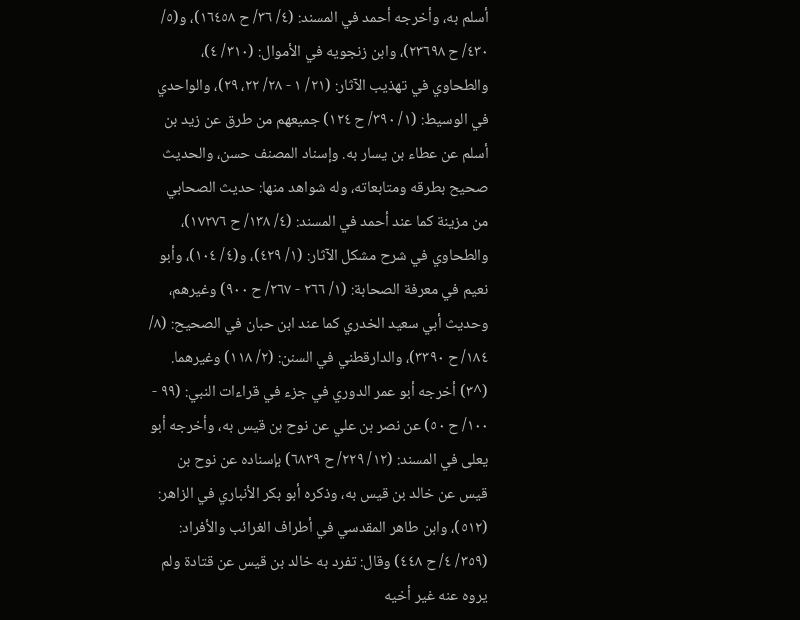أسلم به، وأخرجه أحمد في المسند: (٤/ ٣٦/ ح ١٦٤٥٨)، و(٥/ ٤٣٠/ ح ٢٣٦٩٨)، وابن زنجويه في الأموال: (٣١٠/ ٤)، والطحاوي في تهذيب الآثار: (٢١/ ١ - ٢٨/ ٢٢، ٢٩)، والواحدي في الوسيط: (١/ ٣٩٠/ ح ١٢٤) جميعهم من طرق عن زيد بن أسلم عن عطاء بن يسار به. وإسناد المصنف حسن، والحديث صحيح بطرقه ومتابعاته، وله شواهد منها: حديث الصحابي من مزينة كما عند أحمد في المسند: (٤/ ١٣٨/ ح ١٧٢٧٦)، والطحاوي في شرح مشكل الآثار: (١/ ٤٢٩)، و(٤/ ١٠٤)، وأبو نعيم في معرفة الصحابة: (١/ ٢٦٦ - ٢٦٧/ ح ٩٠٠) وغيرهم، وحديث أبي سعيد الخدري كما عند ابن حبان في الصحيح: (٨/ ١٨٤/ ح ٣٣٩٠)، والدارقطني في السنن: (٢/ ١١٨) وغيرهما.
(^٣) أخرجه أبو عمر الدوري في جزء في قراءات النبي: (٩٩ - ١٠٠/ ح ٥٠) عن نصر بن علي عن نوح بن قيس به، وأخرجه أبو يعلى في المسند: (١٢/ ٢٢٩/ ح ٦٨٣٩) بإسناده عن نوح بن قيس عن خالد بن قيس به، وذكره أبو بكر الأنباري في الزاهر: (٥١٢)، وابن طاهر المقدسي في أطراف الغرائب والأفراد: (٣٥٩/ ٤/ ح ٤٤٨) وقال: تفرد به خالد بن قيس عن قتادة ولم يروه عنه غير أخيه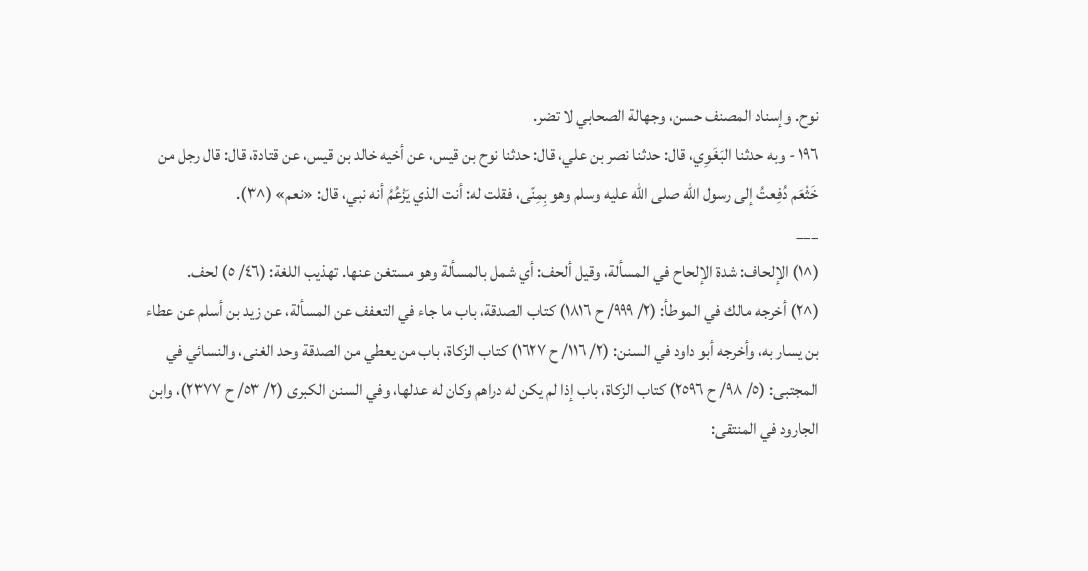نوح. وإسناد المصنف حسن، وجهالة الصحابي لا تضر.
١٩٦ - وبه حدثنا البَغَوِي، قال: حدثنا نصر بن علي، قال: حدثنا نوح بن قيس، عن أخيه خالد بن قيس، عن قتادة، قال: قال رجل من خَثْعَم دُفِعتُ إلى رسول الله صلى الله عليه وسلم وهو بِمِنّى، فقلت له: أنت الذي يَزْعُمُ أنه نبي، قال: «نعم» (^٣).
___
(^١) الإلحاف: شدة الإلحاح في المسألة، وقيل ألحف: أي شمل بالمسألة وهو مستغن عنها. تهذيب اللغة: (٤٦/ ٥) لحف.
(^٢) أخرجه مالك في الموطأ: (٢/ ٩٩٩/ ح ١٨١٦) كتاب الصدقة، باب ما جاء في التعفف عن المسألة، عن زيد بن أسلم عن عطاء بن يسار به، وأخرجه أبو داود في السنن: (٢/ ١١٦/ ح ١٦٢٧) كتاب الزكاة، باب من يعطي من الصدقة وحد الغنى، والنسائي في المجتبى: (٥/ ٩٨/ ح ٢٥٩٦) كتاب الزكاة، باب إذا لم يكن له دراهم وكان له عدلها، وفي السنن الكبرى (٢/ ٥٣/ ح ٢٣٧٧)، وابن الجارود في المنتقى: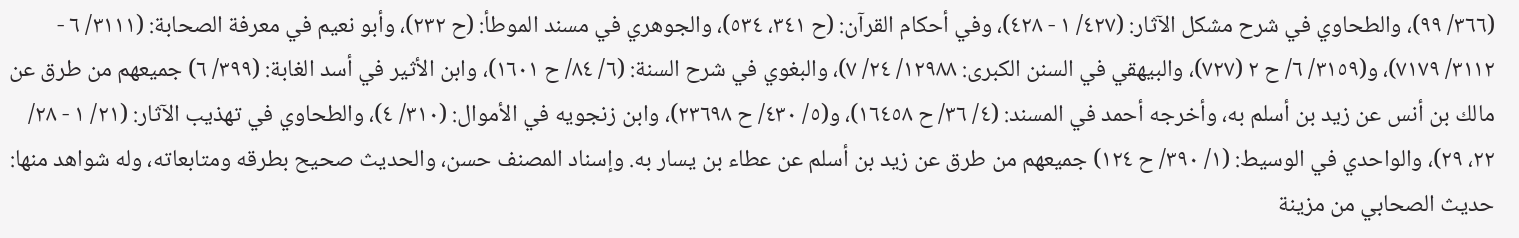(٣٦٦/ ٩٩)، والطحاوي في شرح مشكل الآثار: (٤٢٧/ ١ - ٤٢٨)، وفي أحكام القرآن: (ح ٣٤١، ٥٣٤)، والجوهري في مسند الموطأ: (ح ٢٣٢)، وأبو نعيم في معرفة الصحابة: (٣١١١/ ٦ - ٣١١٢/ ٧١٧٩)، و(٣١٥٩/ ٦/ ح ٢ (٧٢٧)، والبيهقي في السنن الكبرى: ١٢٩٨٨/ ٢٤/ ٧)، والبغوي في شرح السنة: (٦/ ٨٤/ ح ١٦٠١)، وابن الأثير في أسد الغابة: (٣٩٩/ ٦) جميعهم من طرق عن مالك بن أنس عن زيد بن أسلم به، وأخرجه أحمد في المسند: (٤/ ٣٦/ ح ١٦٤٥٨)، و(٥/ ٤٣٠/ ح ٢٣٦٩٨)، وابن زنجويه في الأموال: (٣١٠/ ٤)، والطحاوي في تهذيب الآثار: (٢١/ ١ - ٢٨/ ٢٢، ٢٩)، والواحدي في الوسيط: (١/ ٣٩٠/ ح ١٢٤) جميعهم من طرق عن زيد بن أسلم عن عطاء بن يسار به. وإسناد المصنف حسن، والحديث صحيح بطرقه ومتابعاته، وله شواهد منها: حديث الصحابي من مزينة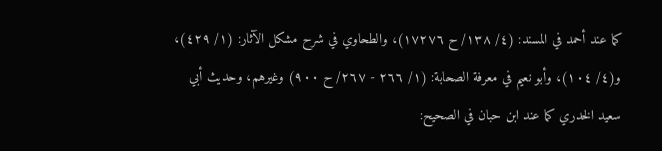كما عند أحمد في المسند: (٤/ ١٣٨/ ح ١٧٢٧٦)، والطحاوي في شرح مشكل الآثار: (١/ ٤٢٩)، و(٤/ ١٠٤)، وأبو نعيم في معرفة الصحابة: (١/ ٢٦٦ - ٢٦٧/ ح ٩٠٠) وغيرهم، وحديث أبي سعيد الخدري كما عند ابن حبان في الصحيح: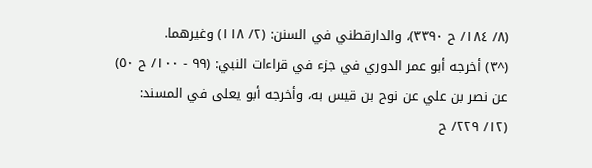(٨/ ١٨٤/ ح ٣٣٩٠)، والدارقطني في السنن: (٢/ ١١٨) وغيرهما.
(^٣) أخرجه أبو عمر الدوري في جزء في قراءات النبي: (٩٩ - ١٠٠/ ح ٥٠) عن نصر بن علي عن نوح بن قيس به، وأخرجه أبو يعلى في المسند: (١٢/ ٢٢٩/ ح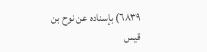٦٨٣٩) بإسناده عن نوح بن قيس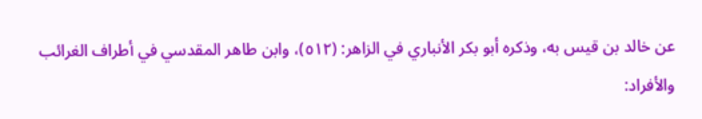عن خالد بن قيس به، وذكره أبو بكر الأنباري في الزاهر: (٥١٢)، وابن طاهر المقدسي في أطراف الغرائب والأفراد: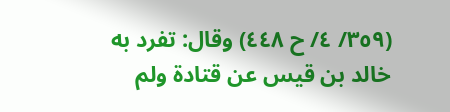(٣٥٩/ ٤/ ح ٤٤٨) وقال: تفرد به خالد بن قيس عن قتادة ولم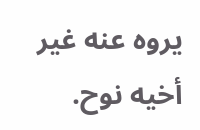يروه عنه غير أخيه نوح.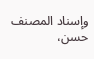وإسناد المصنف حسن،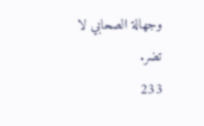وجهالة الصحابي لا تضر.
233